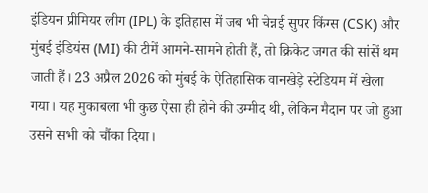इंडियन प्रीमियर लीग (IPL) के इतिहास में जब भी चेन्नई सुपर किंग्स (CSK) और मुंबई इंडियंस (MI) की टीमें आमने-सामने होती हैं, तो क्रिकेट जगत की सांसें थम जाती हैं। 23 अप्रैल 2026 को मुंबई के ऐतिहासिक वानखेड़े स्टेडियम में खेला गया। यह मुकाबला भी कुछ ऐसा ही होने की उम्मीद थी, लेकिन मैदान पर जो हुआ उसने सभी को चौंका दिया।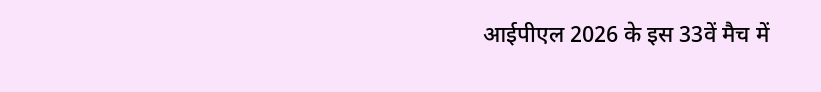आईपीएल 2026 के इस 33वें मैच में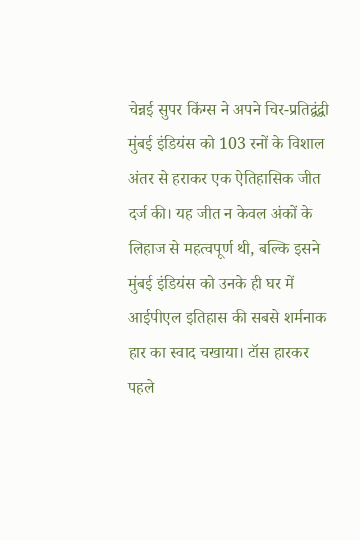चेन्नई सुपर किंग्स ने अपने चिर-प्रतिद्वंद्वी मुंबई इंडियंस को 103 रनों के विशाल अंतर से हराकर एक ऐतिहासिक जीत दर्ज की। यह जीत न केवल अंकों के लिहाज से महत्वपूर्ण थी, बल्कि इसने मुंबई इंडियंस को उनके ही घर में आईपीएल इतिहास की सबसे शर्मनाक हार का स्वाद चखाया। टॉस हारकर पहले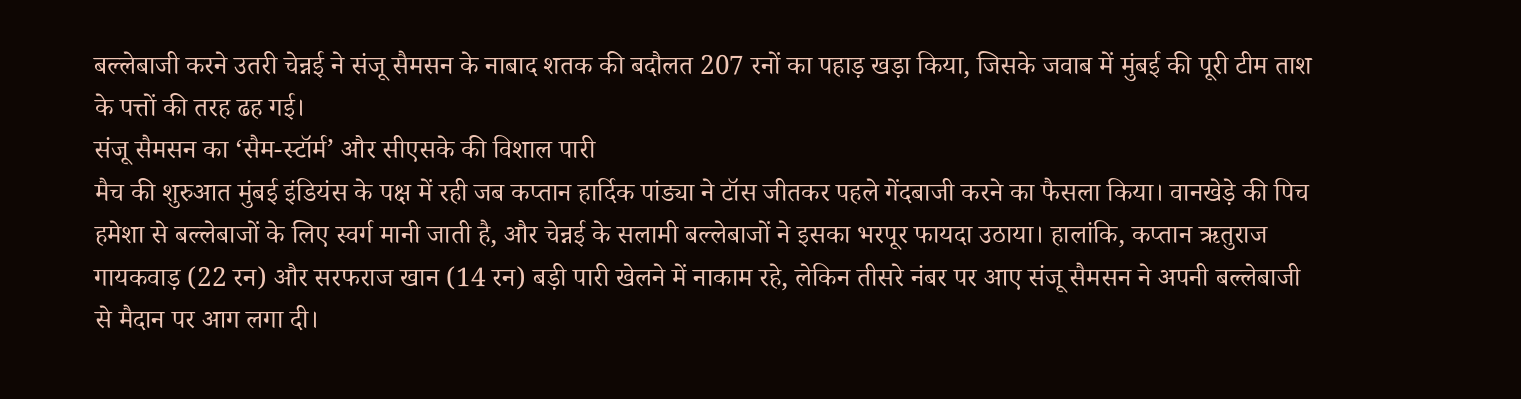बल्लेबाजी करने उतरी चेन्नई ने संजू सैमसन के नाबाद शतक की बदौलत 207 रनों का पहाड़ खड़ा किया, जिसके जवाब में मुंबई की पूरी टीम ताश के पत्तों की तरह ढह गई।
संजू सैमसन का ‘सैम-स्टॉर्म’ और सीएसके की विशाल पारी
मैच की शुरुआत मुंबई इंडियंस के पक्ष में रही जब कप्तान हार्दिक पांड्या ने टॉस जीतकर पहले गेंदबाजी करने का फैसला किया। वानखेड़े की पिच हमेशा से बल्लेबाजों के लिए स्वर्ग मानी जाती है, और चेन्नई के सलामी बल्लेबाजों ने इसका भरपूर फायदा उठाया। हालांकि, कप्तान ऋतुराज गायकवाड़ (22 रन) और सरफराज खान (14 रन) बड़ी पारी खेलने में नाकाम रहे, लेकिन तीसरे नंबर पर आए संजू सैमसन ने अपनी बल्लेबाजी से मैदान पर आग लगा दी।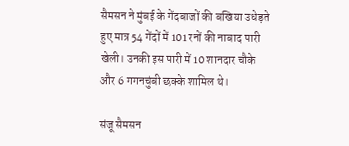सैमसन ने मुंबई के गेंदबाजों की बखिया उधेड़ते हुए मात्र 54 गेंदों में 101 रनों की नाबाद पारी खेली। उनकी इस पारी में 10 शानदार चौके और 6 गगनचुंबी छक्के शामिल थे।

संजू सैमसन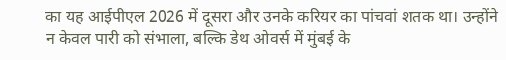का यह आईपीएल 2026 में दूसरा और उनके करियर का पांचवां शतक था। उन्होंने न केवल पारी को संभाला, बल्कि डेथ ओवर्स में मुंबई के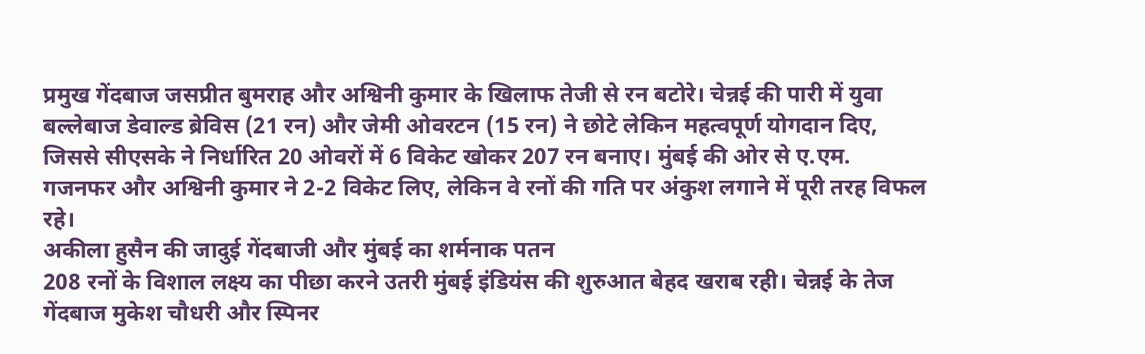प्रमुख गेंदबाज जसप्रीत बुमराह और अश्विनी कुमार के खिलाफ तेजी से रन बटोरे। चेन्नई की पारी में युवा बल्लेबाज डेवाल्ड ब्रेविस (21 रन) और जेमी ओवरटन (15 रन) ने छोटे लेकिन महत्वपूर्ण योगदान दिए, जिससे सीएसके ने निर्धारित 20 ओवरों में 6 विकेट खोकर 207 रन बनाए। मुंबई की ओर से ए.एम. गजनफर और अश्विनी कुमार ने 2-2 विकेट लिए, लेकिन वे रनों की गति पर अंकुश लगाने में पूरी तरह विफल रहे।
अकीला हुसैन की जादुई गेंदबाजी और मुंबई का शर्मनाक पतन
208 रनों के विशाल लक्ष्य का पीछा करने उतरी मुंबई इंडियंस की शुरुआत बेहद खराब रही। चेन्नई के तेज गेंदबाज मुकेश चौधरी और स्पिनर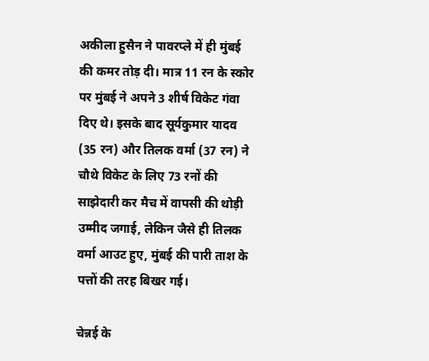अकीला हुसैन ने पावरप्ले में ही मुंबई की कमर तोड़ दी। मात्र 11 रन के स्कोर पर मुंबई ने अपने 3 शीर्ष विकेट गंवा दिए थे। इसके बाद सूर्यकुमार यादव (35 रन) और तिलक वर्मा (37 रन) ने चौथे विकेट के लिए 73 रनों की साझेदारी कर मैच में वापसी की थोड़ी उम्मीद जगाई, लेकिन जैसे ही तिलक वर्मा आउट हुए, मुंबई की पारी ताश के पत्तों की तरह बिखर गई।

चेन्नई के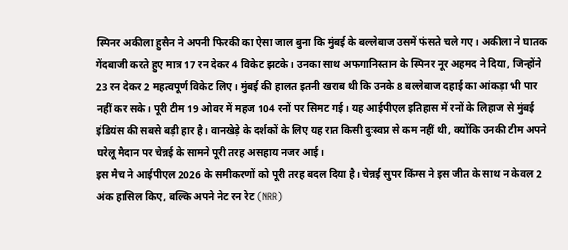स्पिनर अकीला हुसैन ने अपनी फिरकी का ऐसा जाल बुना कि मुंबई के बल्लेबाज उसमें फंसते चले गए। अकीला ने घातक गेंदबाजी करते हुए मात्र 17 रन देकर 4 विकेट झटके। उनका साथ अफगानिस्तान के स्पिनर नूर अहमद ने दिया, जिन्होंने 23 रन देकर 2 महत्वपूर्ण विकेट लिए। मुंबई की हालत इतनी खराब थी कि उनके 8 बल्लेबाज दहाई का आंकड़ा भी पार नहीं कर सके। पूरी टीम 19 ओवर में महज 104 रनों पर सिमट गई। यह आईपीएल इतिहास में रनों के लिहाज से मुंबई इंडियंस की सबसे बड़ी हार है। वानखेड़े के दर्शकों के लिए यह रात किसी दुःस्वप्न से कम नहीं थी, क्योंकि उनकी टीम अपने घरेलू मैदान पर चेन्नई के सामने पूरी तरह असहाय नजर आई।
इस मैच ने आईपीएल 2026 के समीकरणों को पूरी तरह बदल दिया है। चेन्नई सुपर किंग्स ने इस जीत के साथ न केवल 2 अंक हासिल किए, बल्कि अपने नेट रन रेट (NRR)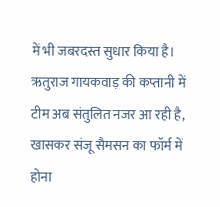में भी जबरदस्त सुधार किया है। ऋतुराज गायकवाड़ की कप्तानी में टीम अब संतुलित नजर आ रही है, खासकर संजू सैमसन का फॉर्म में होना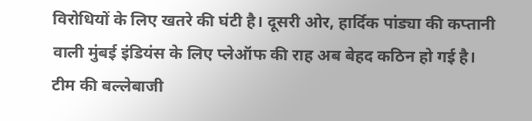विरोधियों के लिए खतरे की घंटी है। दूसरी ओर, हार्दिक पांड्या की कप्तानी वाली मुंबई इंडियंस के लिए प्लेऑफ की राह अब बेहद कठिन हो गई है। टीम की बल्लेबाजी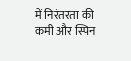में निरंतरता की कमी और स्पिन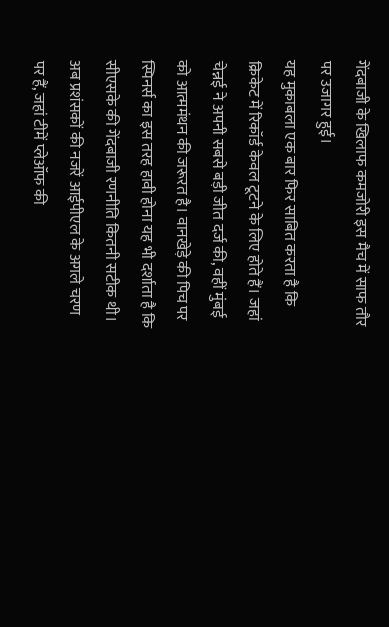गेंदबाजी के खिलाफ कमजोरी इस मैच में साफ तौर पर उजागर हुई।
यह मुकाबला एक बार फिर साबित करता है कि क्रिकेट में रिकॉर्ड केवल टूटने के लिए होते हैं। जहां चेन्नई ने अपनी सबसे बड़ी जीत दर्ज की, वहीं मुंबई को आत्ममंथन की जरूरत है। वानखेड़े की पिच पर स्पिनर्स का इस तरह हावी होना यह भी दर्शाता है कि सीएसके की गेंदबाजी रणनीति कितनी सटीक थी। अब प्रशंसकों की नजरें आईपीएल के अगले चरण पर हैं, जहां टीमें प्लेऑफ की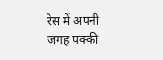रेस में अपनी जगह पक्की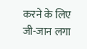करने के लिए जी-जान लगा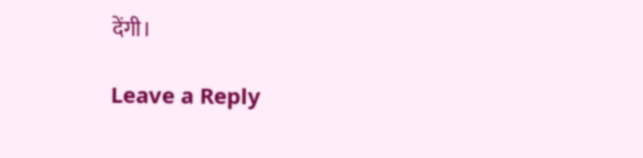देंगी।

Leave a Reply